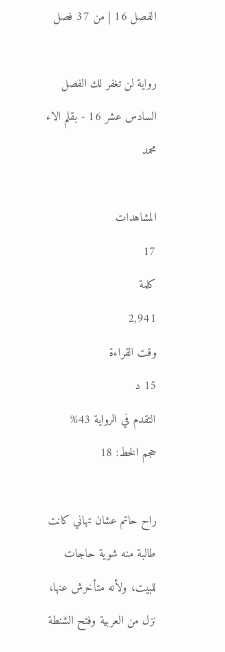الفصل 16 | من 37 فصل

رواية لن تغفر لك الفصل السادس عشر 16 - بقلم الاء محمد

المشاهدات
17
كلمة
2,941
وقت القراءة
15 د
التقدم في الرواية 43%
حجم الخط: 18

راح حاتم عشان تهاني كانت طالبة منه شوية حاجات للبيت، ولأنه متأخرش عنها، نزل من العربية وفتح الشنطة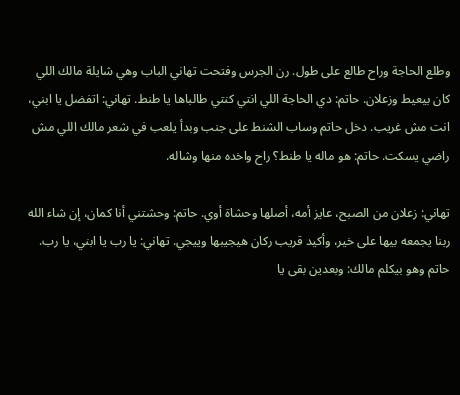وطلع الحاجة وراح طالع على طول. رن الجرس وفتحت تهاني الباب وهي شايلة مالك اللي كان بيعيط وزعلان. حاتم: دي الحاجة اللي انتي كنتي طالباها يا طنط. تهاني: اتفضل يا ابني، انت مش غريب. دخل حاتم وساب الشنط على جنب وبدأ يلعب في شعر مالك اللي مش راضي يسكت. حاتم: هو ماله يا طنط؟ راح واخده منها وشاله.

تهاني: زعلان من الصبح، عايز أمه، أصلها وحشاة أوي. حاتم: وحشتني أنا كمان، إن شاء الله ربنا يجمعه بيها على خير، وأكيد قريب ركان هيجيبها وييجي. تهاني: يا رب يا ابني، يا رب. حاتم وهو بيكلم مالك: وبعدين بقى يا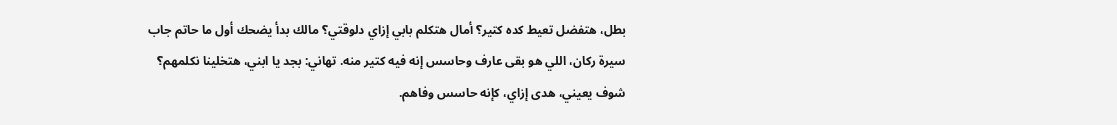بطل، هتفضل تعيط كده كتير؟ أمال هتكلم بابي إزاي دلوقتي؟ مالك بدأ يضحك أول ما حاتم جاب سيرة ركان، اللي هو بقى عارف وحاسس إنه فيه كتير منه. تهاني: بجد يا ابني، هتخلينا نكلمهم؟ شوف يعيني، هدى إزاي، كإنه حاسس وفاهم.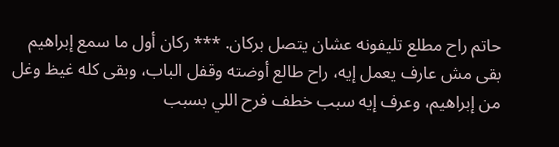حاتم راح مطلع تليفونه عشان يتصل بركان. *** ركان أول ما سمع إبراهيم بقى مش عارف يعمل إيه، راح طالع أوضته وقفل الباب، وبقى كله غيظ وغل من إبراهيم، وعرف إيه سبب خطف فرح اللي بسبب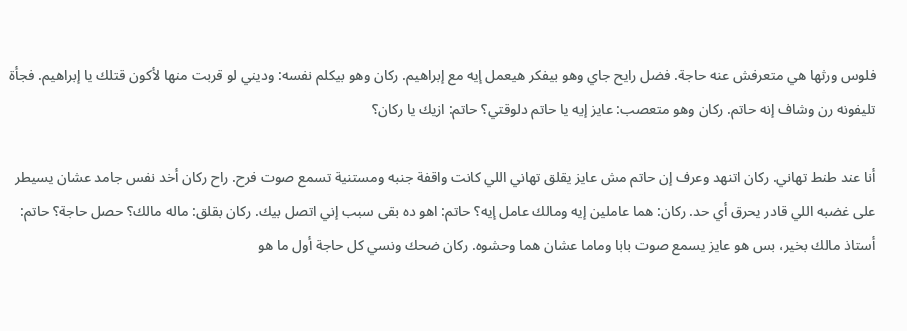فلوس ورثها هي متعرفش عنه حاجة. فضل رايح جاي وهو بيفكر هيعمل إيه مع إبراهيم. ركان وهو بيكلم نفسه: وديني لو قربت منها لأكون قتلك يا إبراهيم. فجأة تليفونه رن وشاف إنه حاتم. ركان وهو متعصب: عايز إيه يا حاتم دلوقتي؟ حاتم: ازيك يا ركان؟

أنا عند طنط تهاني. ركان اتنهد وعرف إن حاتم مش عايز يقلق تهاني اللي كانت واقفة جنبه ومستنية تسمع صوت فرح. راح ركان أخد نفس جامد عشان يسيطر على غضبه اللي قادر يحرق أي حد. ركان: هما عاملين إيه ومالك عامل إيه؟ حاتم: اهو ده بقى سبب إني اتصل بيك. ركان بقلق: ماله مالك؟ حصل حاجة؟ حاتم: أستاذ مالك بخير، بس هو عايز يسمع صوت بابا وماما عشان هما وحشوه. ركان ضحك ونسي كل حاجة أول ما هو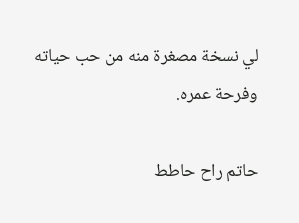لي نسخة مصغرة منه من حب حياته وفرحة عمره.

حاتم راح حاطط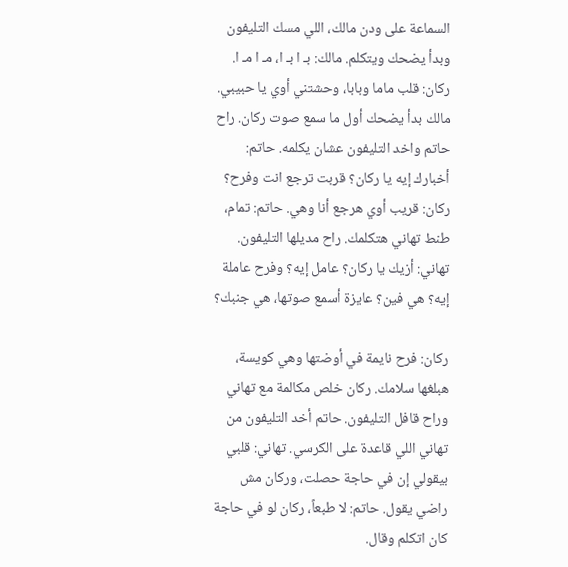السماعة على ودن مالك، اللي مسك التليفون وبدأ يضحك ويتكلم. مالك: بـ ا بـ ا، مـ ا مـ ا. ركان: قلب ماما وبابا، وحشتني أوي يا حبيبي. مالك بدأ يضحك أول ما سمع صوت ركان. راح حاتم واخد التليفون عشان يكلمه. حاتم: أخبارك إيه يا ركان؟ قربت ترجع انت وفرح؟ ركان: قريب أوي هرجع أنا وهي. حاتم: تمام، طنط تهاني هتكلمك. راح مديلها التليفون. تهاني: أزيك يا ركان؟ عامل إيه؟ وفرح عاملة إيه؟ هي فين؟ عايزة أسمع صوتها، هي جنبك؟

ركان: فرح نايمة في أوضتها وهي كويسة، هبلغها سلامك. ركان خلص مكالمة مع تهاني وراح قافل التليفون. حاتم أخد التليفون من تهاني اللي قاعدة على الكرسي. تهاني: قلبي بيقولي إن في حاجة حصلت، وركان مش راضي يقول. حاتم: لا طبعاً، ركان لو في حاجة كان اتكلم وقال.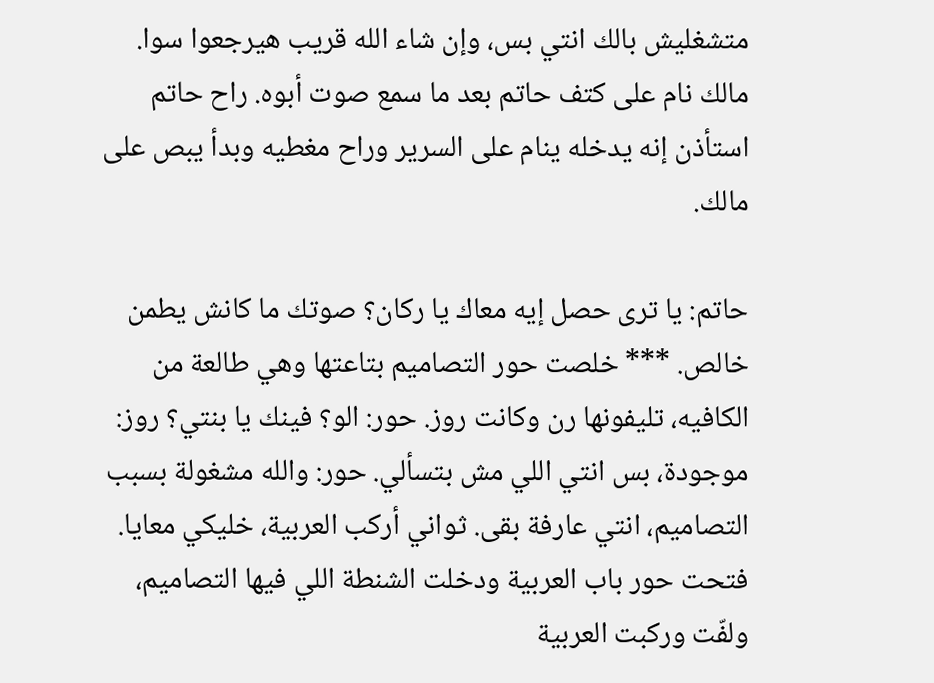متشغليش بالك انتي بس، وإن شاء الله قريب هيرجعوا سوا. مالك نام على كتف حاتم بعد ما سمع صوت أبوه. راح حاتم استأذن إنه يدخله ينام على السرير وراح مغطيه وبدأ يبص على مالك.

حاتم: يا ترى حصل إيه معاك يا ركان؟ صوتك ما كانش يطمن خالص. *** خلصت حور التصاميم بتاعتها وهي طالعة من الكافيه، تليفونها رن وكانت روز. حور: الو؟ فينك يا بنتي؟ روز: موجودة، بس انتي اللي مش بتسألي. حور: والله مشغولة بسبب التصاميم، انتي عارفة بقى. ثواني أركب العربية، خليكي معايا. فتحت حور باب العربية ودخلت الشنطة اللي فيها التصاميم، ولفّت وركبت العربية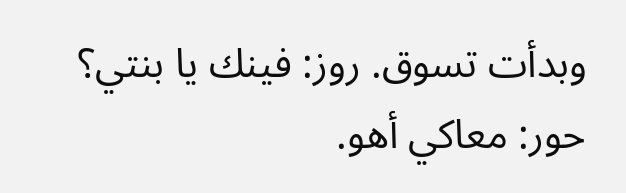وبدأت تسوق. روز: فينك يا بنتي؟ حور: معاكي أهو.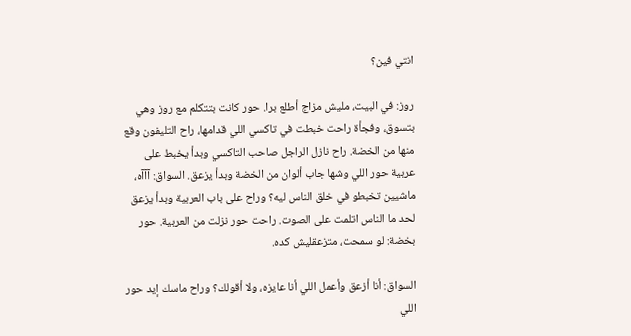انتي فين؟

روز: في البيت، مليش مزاج أطلع برا. حور كانت بتتكلم مع روز وهي بتسوق، وفجأة راحت خبطت في تاكسي اللي قدامها، راح التليفون وقع منها من الخضة. راح نازل الراجل صاحب التاكسي وبدأ يخبط على عربية حور اللي وشها جاب ألوان من الخضة وبدأ يزعق. السواق: آآآه، ماشيين تخبطو في خلق الناس ليه؟ وراح على باب العربية وبدأ يزعق لحد ما الناس اتلمت على الصوت. راحت حور نزلت من العربية. حور بخضة: لو سمحت، متزعقليش كده.

السواق: أنا أزعق وأعمل اللي أنا عايزه، ولا أقولك؟ وراح ماسك إيد حور اللي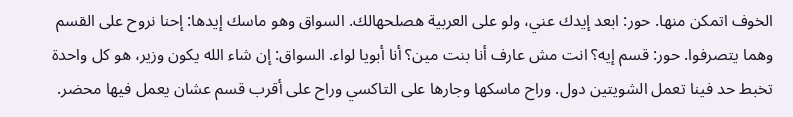الخوف اتمكن منها. حور: ابعد إيدك عني، ولو على العربية هصلحهالك. السواق وهو ماسك إيدها: إحنا نروح على القسم وهما يتصرفوا. حور: قسم إيه؟ انت مش عارف أنا بنت مين؟ أنا أبويا لواء. السواق: إن شاء الله يكون وزير، هو كل واحدة تخبط حد فينا تعمل الشويتين دول. وراح ماسكها وجارها على التاكسي وراح على أقرب قسم عشان يعمل فيها محضر.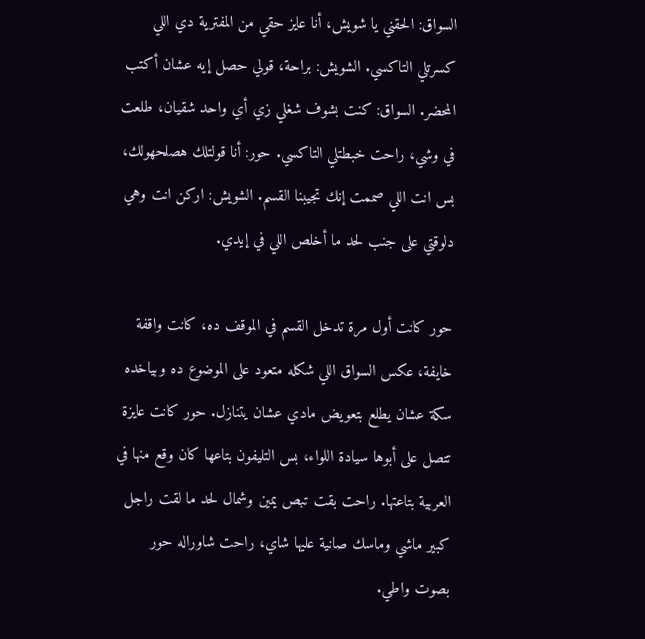السواق: الحقني يا شويش، أنا عايز حقي من المفترية دي اللي كسرتلي التاكسي. الشويش: براحة، قولي حصل إيه عشان أكتب المحضر. السواق: كنت بشوف شغلي زي أي واحد شقيان، طلعت في وشي، راحت خبطتلي التاكسي. حور: أنا قولتلك هصلحهولك، بس انت اللي صممت إنك تجيبنا القسم. الشويش: اركن انت وهي دلوقتي على جنب لحد ما أخلص اللي في إيدي.

حور كانت أول مرة تدخل القسم في الموقف ده، كانت واقفة خايفة، عكس السواق اللي شكله متعود على الموضوع ده وبياخده سكة عشان يطلع بتعويض مادي عشان يتنازل. حور كانت عايزة تتصل على أبوها سيادة اللواء، بس التليفون بتاعها كان وقع منها في العربية بتاعتها. راحت بقت تبص يمين وشمال لحد ما لقت راجل كبير ماشي وماسك صانية عليها شاي، راحت شاوراله حور بصوت واطي.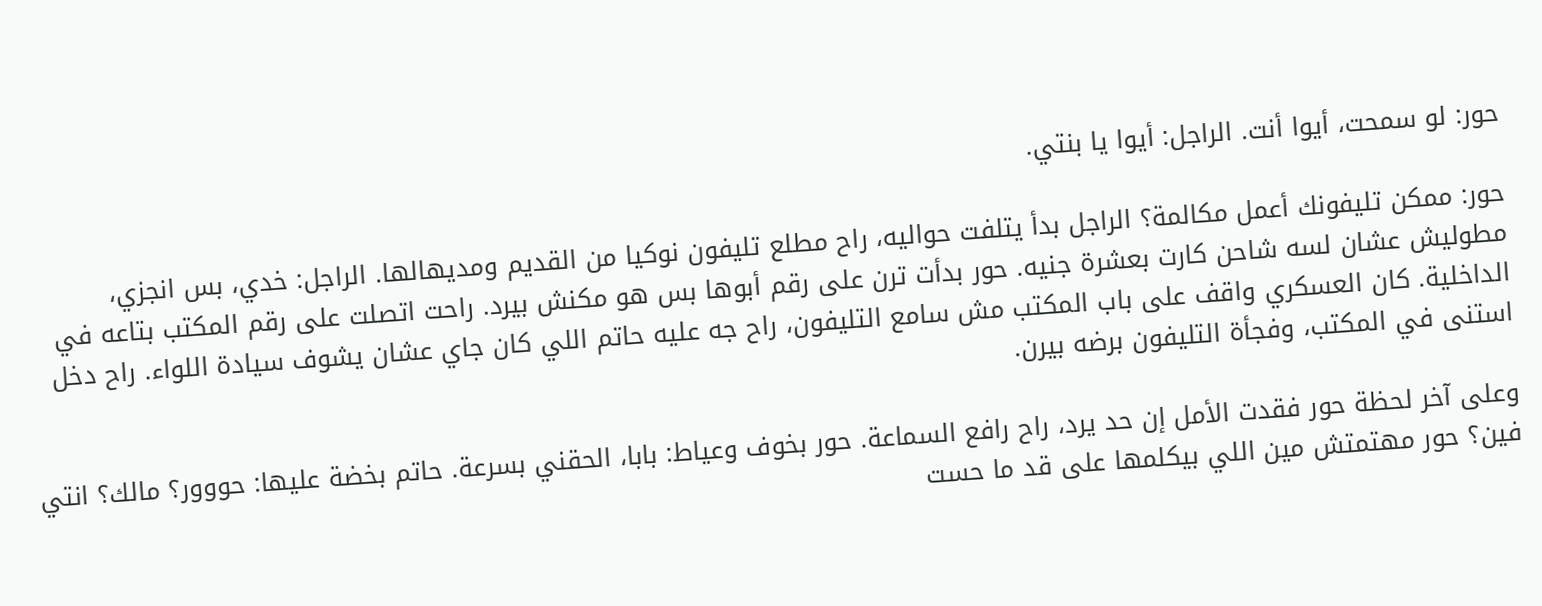حور: لو سمحت، أيوا أنت. الراجل: أيوا يا بنتي.

حور: ممكن تليفونك أعمل مكالمة؟ الراجل بدأ يتلفت حواليه، راح مطلع تليفون نوكيا من القديم ومديهالها. الراجل: خدي، بس انجزي، مطوليش عشان لسه شاحن كارت بعشرة جنيه. حور بدأت ترن على رقم أبوها بس هو مكنش بيرد. راحت اتصلت على رقم المكتب بتاعه في الداخلية. كان العسكري واقف على باب المكتب مش سامع التليفون، راح جه عليه حاتم اللي كان جاي عشان يشوف سيادة اللواء. راح دخل استنى في المكتب، وفجأة التليفون برضه بيرن.

وعلى آخر لحظة حور فقدت الأمل إن حد يرد، راح رافع السماعة. حور بخوف وعياط: بابا، الحقني بسرعة. حاتم بخضة عليها: حووور؟ مالك؟ انتي فين؟ حور مهتمتش مين اللي بيكلمها على قد ما حست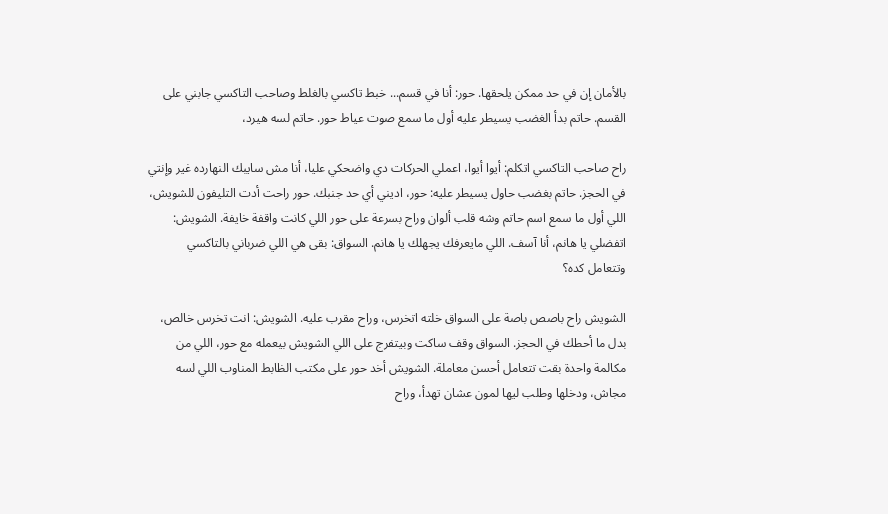بالأمان إن في حد ممكن يلحقها. حور: أنا في قسم... خبط تاكسي بالغلط وصاحب التاكسي جابني على القسم. حاتم بدأ الغضب يسيطر عليه أول ما سمع صوت عياط حور. حاتم لسه هيرد،

راح صاحب التاكسي اتكلم: أيوا أيوا، اعملي الحركات دي واضحكي عليا، أنا مش سايبك النهارده غير وإنتي في الحجز. حاتم بغضب حاول يسيطر عليه: حور، اديني أي حد جنبك. حور راحت أدت التليفون للشويش، اللي أول ما سمع اسم حاتم وشه قلب ألوان وراح بسرعة على حور اللي كانت واقفة خايفة. الشويش: اتفضلي يا هانم، أنا آسف. اللي مايعرفك يجهلك يا هانم. السواق: بقى هي اللي ضرباني بالتاكسي وتتعامل كده؟

الشويش راح باصص باصة على السواق خلته اتخرس، وراح مقرب عليه. الشويش: انت تخرس خالص، بدل ما أحطك في الحجز. السواق وقف ساكت وبيتفرج على اللي الشويش بيعمله مع حور، اللي من مكالمة واحدة بقت تتعامل أحسن معاملة. الشويش أخد حور على مكتب الظابط المناوب اللي لسه مجاش، ودخلها وطلب ليها لمون عشان تهدأ، وراح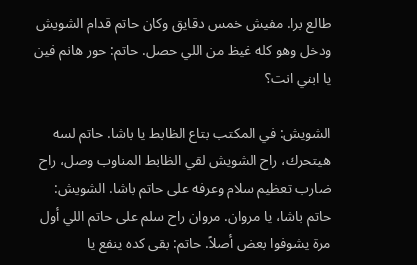طالع برا. مفيش خمس دقايق وكان حاتم قدام الشويش ودخل وهو كله غيظ من اللي حصل. حاتم: حور هانم فين يا ابني انت؟

الشويش: في المكتب بتاع الظابط يا باشا. حاتم لسه هيتحرك، راح الشويش لقي الظابط المناوب وصل، راح ضارب تعظيم سلام وعرفه على حاتم باشا. الشويش: حاتم باشا، يا مروان. مروان راح سلم على حاتم اللي أول مرة يشوفوا بعض أصلاً. حاتم: بقى كده ينفع يا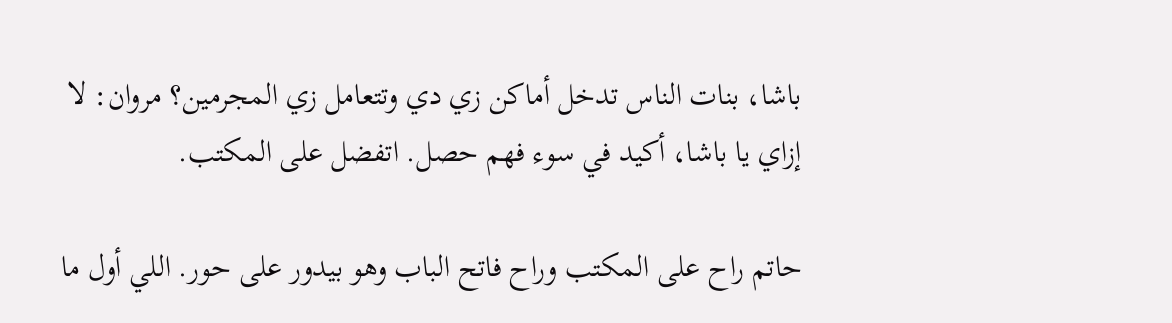باشا، بنات الناس تدخل أماكن زي دي وتتعامل زي المجرمين؟ مروان: لا إزاي يا باشا، أكيد في سوء فهم حصل. اتفضل على المكتب.

حاتم راح على المكتب وراح فاتح الباب وهو بيدور على حور. اللي أول ما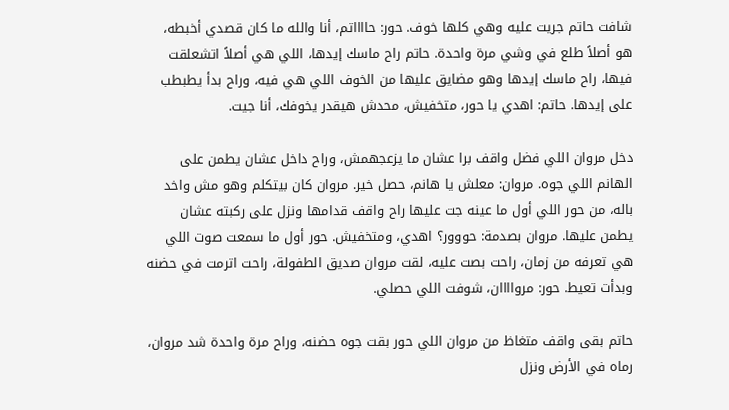شافت حاتم جريت عليه وهي كلها خوف. حور: حااااتم، أنا والله ما كان قصدي أخبطه، هو أصلاً طلع في وشي مرة واحدة. حاتم راح ماسك إيدها، اللي هي أصلاً اتشعلقت فيها، راح ماسك إيدها وهو مضايق عليها من الخوف اللي هي فيه، وراح بدأ يطبطب على إيدها. حاتم: اهدي يا حور، متخفيش، محدش هيقدر يخوفك، أنا جيت.

دخل مروان اللي فضل واقف برا عشان ما يزعجهمش، وراح داخل عشان يطمن على الهانم اللي جوه. مروان: معلش يا هانم، حصل خير. مروان كان بيتكلم وهو مش واخد باله، من حور اللي أول ما عينه جت عليها راح واقف قدامها ونزل على ركبته عشان يطمن عليها. مروان بصدمة: حووور؟ اهدي، ومتخفيش. حور أول ما سمعت صوت اللي هي تعرفه من زمان، راحت بصت عليه، لقت مروان صديق الطفولة، راحت اترمت في حضنه وبدأت تعيط. حور: مرواااان، شوفت اللي حصلي.

حاتم بقى واقف متغاظ من مروان اللي حور بقت جوه حضنه، وراح مرة واحدة شد مروان، رماه في الأرض ونزل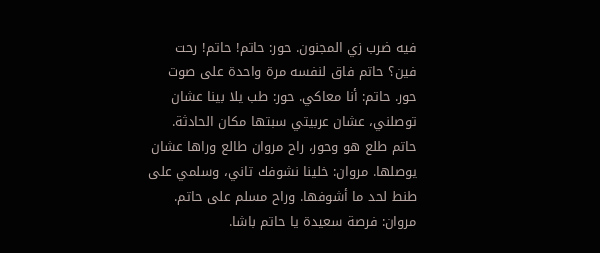فيه ضرب زي المجنون. حور: حاتم! حاتم! رحت فين؟ حاتم فاق لنفسه مرة واحدة على صوت حور. حاتم: أنا معاكي. حور: طب يلا بينا عشان توصلني، عشان عربيتي سبتها مكان الحادثة. حاتم طلع هو وحور، راح مروان طالع وراها عشان يوصلها. مروان: خلينا نشوفك تاني، وسلمي على طنط لحد ما أشوفها. وراح مسلم على حاتم. مروان: فرصة سعيدة يا حاتم باشا.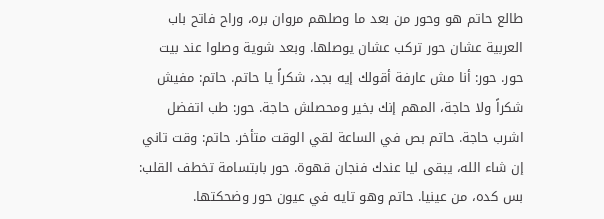طالع حاتم هو وحور من بعد ما وصلهم مروان بره، وراح فاتح باب العربية عشان حور تركب عشان يوصلها. وبعد شوية وصلوا عند بيت حور. حور: أنا مش عارفة أقولك إيه بجد، شكراً يا حاتم. حاتم: مفيش شكراً ولا حاجة، المهم إنك بخير ومحصلش حاجة. حور: طب اتفضل اشرب حاجة. حاتم بص في الساعة لقي الوقت متأخر. حاتم: وقت تاني إن شاء الله، يبقى ليا عندك فنجان قهوة. حور بابتسامة تخطف القلب: بس كده، من عينيا. حاتم وهو تايه في عيون حور وضحكتها.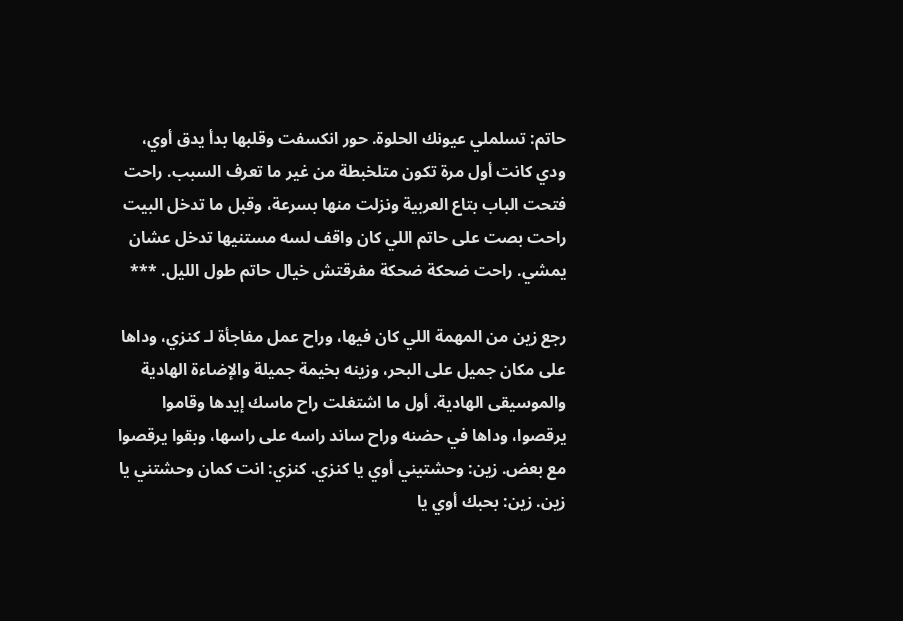حاتم: تسلملي عيونك الحلوة. حور انكسفت وقلبها بدأ يدق أوي، ودي كانت أول مرة تكون متلخبطة من غير ما تعرف السبب. راحت فتحت الباب بتاع العربية ونزلت منها بسرعة، وقبل ما تدخل البيت راحت بصت على حاتم اللي كان واقف لسه مستنيها تدخل عشان يمشي. راحت ضحكة ضحكة مفرقتش خيال حاتم طول الليل. ***

رجع زين من المهمة اللي كان فيها، وراح عمل مفاجأة لـ كنزي، وداها على مكان جميل على البحر، وزينه بخيمة جميلة والإضاءة الهادية والموسيقى الهادية. أول ما اشتغلت راح ماسك إيدها وقاموا يرقصوا، وداها في حضنه وراح ساند راسه على راسها، وبقوا يرقصوا مع بعض. زين: وحشتيني أوي يا كنزي. كنزي: انت كمان وحشتني يا زين. زين: بحبك أوي يا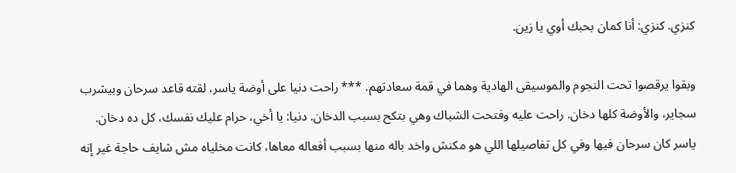كنزي. كنزي: أنا كمان بحبك أوي يا زين.

وبقوا يرقصوا تحت النجوم والموسيقى الهادية وهما في قمة سعادتهم. *** راحت دنيا على أوضة ياسر، لقته قاعد سرحان وبيشرب سجاير، والأوضة كلها دخان. راحت عليه وفتحت الشباك وهي بتكح بسبب الدخان. دنيا: يا أخي، حرام عليك نفسك، كل ده دخان. ياسر كان سرحان فيها وفي كل تفاصيلها اللي هو مكنش واخد باله منها بسبب أفعاله معاها، كانت مخلياه مش شايف حاجة غير إنه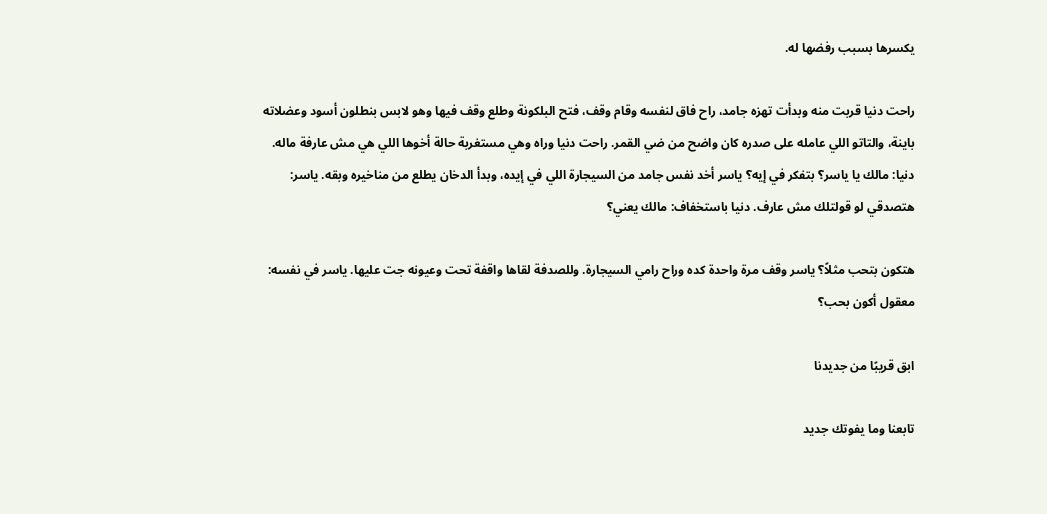يكسرها بسبب رفضها له.

راحت دنيا قربت منه وبدأت تهزه جامد، راح فاق لنفسه وقام وقف، فتح البلكونة وطلع وقف فيها وهو لابس بنطلون أسود وعضلاته باينة، والتاتو اللي عامله على صدره كان واضح من ضي القمر. راحت دنيا وراه وهي مستغربة حالة أخوها اللي هي مش عارفة ماله. دنيا: مالك يا ياسر؟ بتفكر في إيه؟ ياسر أخد نفس جامد من السيجارة اللي في إيده، وبدأ الدخان يطلع من مناخيره وبقه. ياسر: هتصدقي لو قولتلك مش عارف. دنيا باستخفاف: مالك يعني؟

هتكون بتحب مثلاً؟ ياسر وقف مرة واحدة كده وراح رامي السيجارة. وللصدفة لقاها واقفة تحت وعيونه جت عليها. ياسر في نفسه: معقول أكون بحب؟

ابق قريبًا من جديدنا

تابعنا وما يفوتك جديد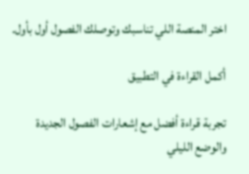اختر المنصة اللي تناسبك وتوصلك الفصول أول بأول.

أكمل القراءة في التطبيق

تجربة قراءة أفضل مع إشعارات الفصول الجديدة والوضع الليلي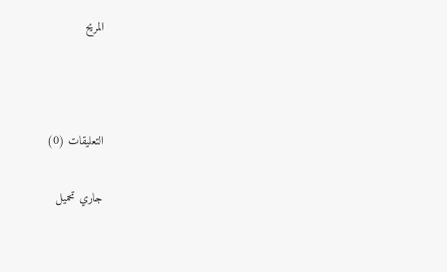المريح



التعليقات (0)

جاري تحميل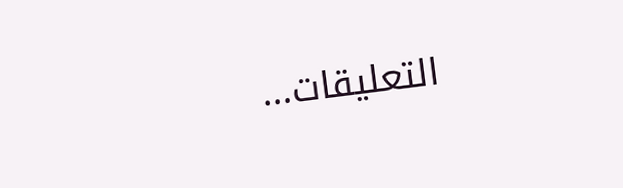التعليقات...